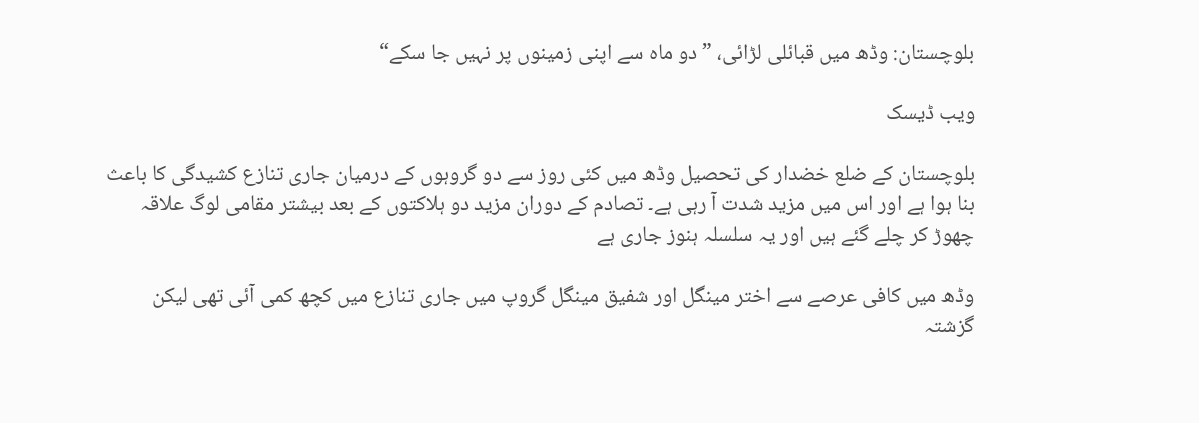بلوچستان: وڈھ میں قبائلی لڑائی، ”دو ماہ سے اپنی زمینوں پر نہیں جا سکے“

ویب ڈیسک

بلوچستان کے ضلع خضدار کی تحصیل وڈھ میں کئی روز سے دو گروہوں کے درمیان جاری تنازع کشیدگی کا باعث بنا ہوا ہے اور اس میں مزید شدت آ رہی ہے۔ تصادم کے دوران مزید دو ہلاکتوں کے بعد بیشتر مقامی لوگ علاقہ چھوڑ کر چلے گئے ہیں اور یہ سلسلہ ہنوز جاری ہے

وڈھ میں کافی عرصے سے اختر مینگل اور شفیق مینگل گروپ میں جاری تنازع میں کچھ کمی آئی تھی لیکن گزشتہ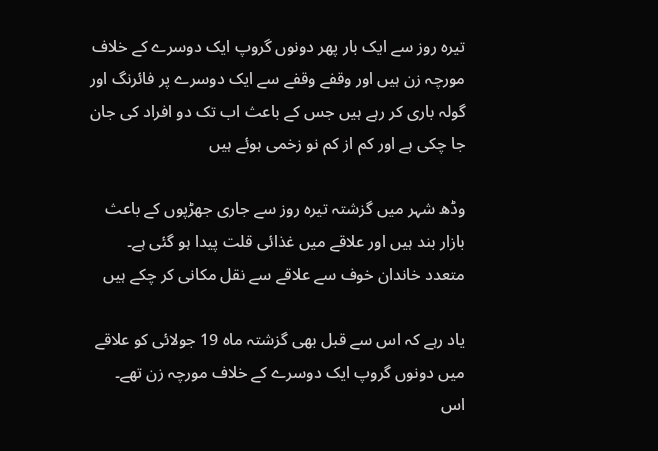تیرہ روز سے ایک بار پھر دونوں گروپ ایک دوسرے کے خلاف مورچہ زن ہیں اور وقفے وقفے سے ایک دوسرے پر فائرنگ اور گولہ باری کر رہے ہیں جس کے باعث اب تک دو افراد کی جان جا چکی ہے اور کم از کم نو زخمی ہوئے ہیں

وڈھ شہر میں گزشتہ تیرہ روز سے جاری جھڑپوں کے باعث بازار بند ہیں اور علاقے میں غذائی قلت پیدا ہو گئی ہے۔ متعدد خاندان خوف سے علاقے سے نقل مکانی کر چکے ہیں

یاد رہے کہ اس سے قبل بھی گزشتہ ماہ 19 جولائی کو علاقے میں دونوں گروپ ایک دوسرے کے خلاف مورچہ زن تھے۔ اس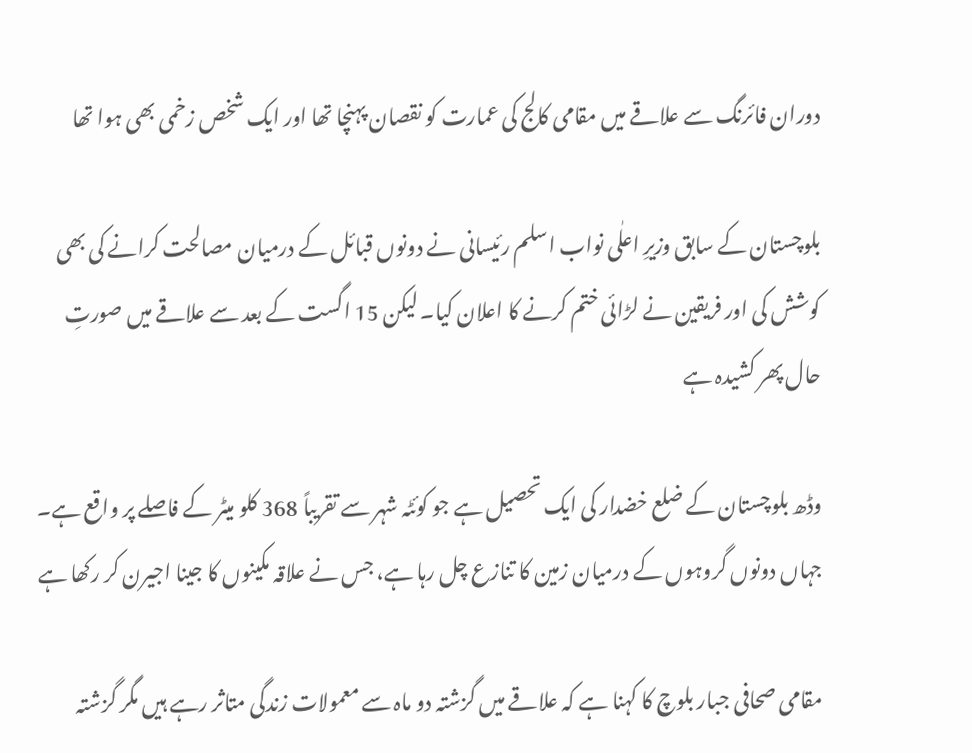دوران فائرنگ سے علاقے میں مقامی کالج کی عمارت کو نقصان پہنچا تھا اور ایک شخص زخمی بھی ہوا تھا

بلوچستان کے سابق وزیرِ اعلٰی نواب اسلم رئیسانی نے دونوں قبائل کے درمیان مصالحت کرانے کی بھی کوشش کی اور فریقین نے لڑائی ختم کرنے کا اعلان کیا۔ لیکن 15 اگست کے بعد سے علاقے میں صورتِ حال پھر کشیدہ ہے

وڈھ بلوچستان کے ضلع خضدار کی ایک تحصیل ہے جو کوئٹہ شہر سے تقریباً 368 کلو میٹر کے فاصلے پر واقع ہے۔ جہاں دونوں گروہوں کے درمیان زمین کا تنازع چل رہا ہے، جس نے علاقہ مکینوں کا جینا اجیرن کر رکھا ہے

مقامی صحافی جبار بلوچ کا کہنا ہے کہ علاقے میں گزشتہ دو ماہ سے معمولات زندگی متاثر رہے ہیں مگر گزشتہ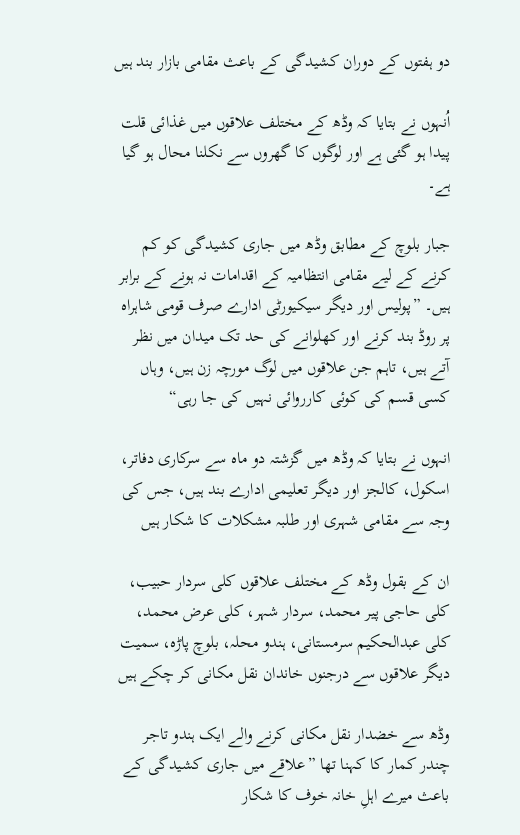دو ہفتوں کے دوران کشیدگی کے باعث مقامی بازار بند ہیں

اُنہوں نے بتایا کہ وڈھ کے مختلف علاقوں میں غذائی قلت پیدا ہو گئی ہے اور لوگوں کا گھروں سے نکلنا محال ہو گیا ہے۔

جبار بلوچ کے مطابق وڈھ میں جاری کشیدگی کو کم کرنے کے لیے مقامی انتظامیہ کے اقدامات نہ ہونے کے برابر ہیں۔ ”پولیس اور دیگر سیکیورٹی ادارے صرف قومی شاہراہ پر روڈ بند کرنے اور کھلوانے کی حد تک میدان میں نظر آتے ہیں، تاہم جن علاقوں میں لوگ مورچہ زن ہیں، وہاں کسی قسم کی کوئی کارروائی نہیں کی جا رہی“

انہوں نے بتایا کہ وڈھ میں گزشتہ دو ماہ سے سرکاری دفاتر، اسکول، کالجز اور دیگر تعلیمی ادارے بند ہیں، جس کی وجہ سے مقامی شہری اور طلبہ مشکلات کا شکار ہیں

ان کے بقول وڈھ کے مختلف علاقوں کلی سردار حبیب، کلی حاجی پیر محمد، سردار شہر، کلی عرض محمد، کلی عبدالحکیم سرمستانی، ہندو محلہ، بلوچ پاڑہ، سمیت دیگر علاقوں سے درجنوں خاندان نقل مکانی کر چکے ہیں

وڈھ سے خضدار نقل مکانی کرنے والے ایک ہندو تاجر چندر کمار کا کہنا تھا ”علاقے میں جاری کشیدگی کے باعث میرے اہلِ خانہ خوف کا شکار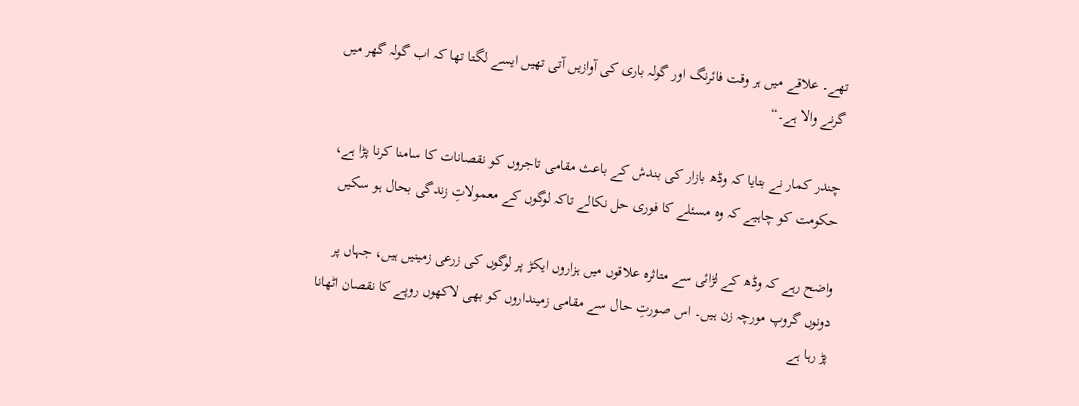تھے۔ علاقے میں ہر وقت فائرنگ اور گولہ باری کی آوازیں آتی تھیں ایسے لگتا تھا کہ اب گولہ گھر میں گرنے والا ہے۔“

چندر کمار نے بتایا کہ وڈھ بازار کی بندش کے باعث مقامی تاجروں کو نقصانات کا سامنا کرنا پڑا ہے، حکومت کو چاہیے کہ وہ مسئلے کا فوری حل نکالے تاکہ لوگوں کے معمولاتِ زندگی بحال ہو سکیں

واضح رہے کہ وڈھ کے لڑائی سے متاثرہ علاقوں میں ہزاروں ایکڑ پر لوگوں کی زرعی زمینیں ہیں، جہاں پر دونوں گروپ مورچہ زن ہیں۔ اس صورتِ حال سے مقامی زمینداروں کو بھی لاکھوں روپے کا نقصان اٹھانا پڑ رہا ہے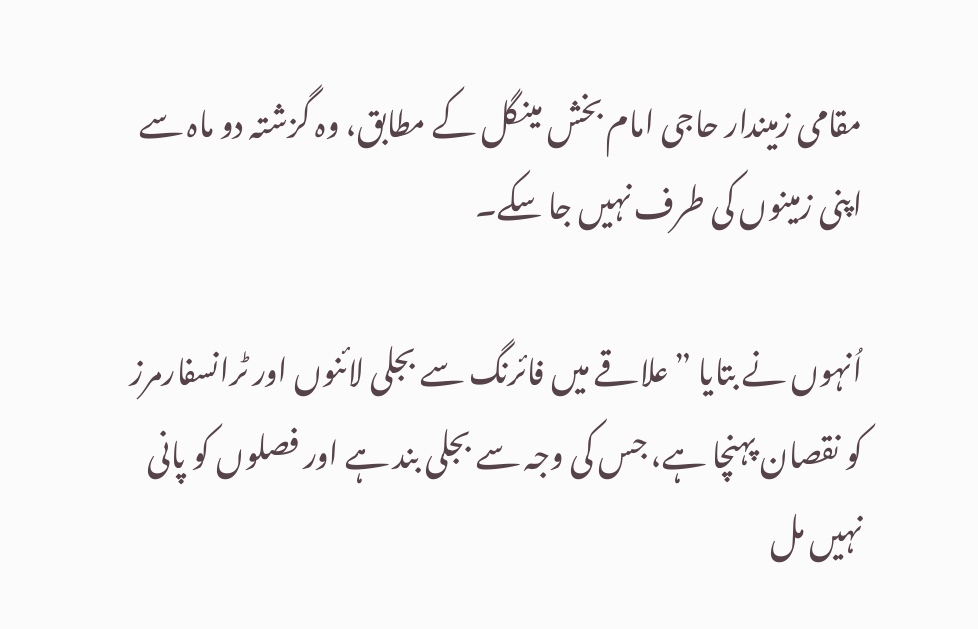مقامی زمیندار حاجی امام بخش مینگل کے مطابق، وہ گزشتہ دو ماہ سے اپنی زمینوں کی طرف نہیں جا سکے۔

اُنہوں نے بتایا ”علاقے میں فائرنگ سے بجلی لائنوں اور ٹرانسفارمرز کو نقصان پہنچا ہے، جس کی وجہ سے بجلی بند ہے اور فصلوں کو پانی نہیں مل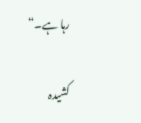رہا ہے۔“

کشیدہ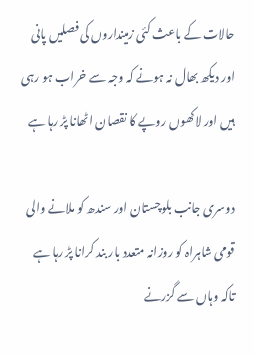حالات کے باعث کئی زمینداروں کی فصلیں پانی اور دیکھ بھال نہ ہونے کہ وجہ سے خراب ہو رہی ہیں اور لاکھوں روپے کا نقصان اٹھانا پڑ رہا ہے

دوسری جانب بلوچستان اور سندھ کو ملانے والی قومی شاہراہ کو روزانہ متعدد بار بند کرانا پڑ رہا ہے تاکہ وہاں سے گزرنے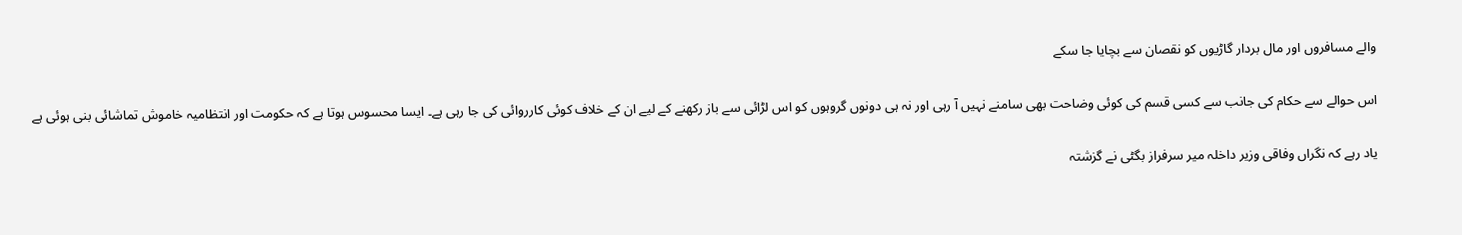والے مسافروں اور مال بردار گاڑیوں کو نقصان سے بچایا جا سکے

اس حوالے سے حکام کی جانب سے کسی قسم کی کوئی وضاحت بھی سامنے نہیں آ رہی اور نہ ہی دونوں گروہوں کو اس لڑائی سے باز رکھنے کے لیے ان کے خلاف کوئی کارروائی کی جا رہی ہے۔ ایسا محسوس ہوتا ہے کہ حکومت اور انتظامیہ خاموش تماشائی بنی ہوئی ہے

یاد رہے کہ نگراں وفاقی وزیر داخلہ میر سرفراز بگٹی نے گزشتہ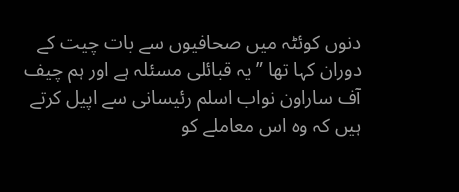دنوں کوئٹہ میں صحافیوں سے بات چیت کے دوران کہا تھا ”یہ قبائلی مسئلہ ہے اور ہم چیف آف ساراون نواب اسلم رئیسانی سے اپیل کرتے ہیں کہ وہ اس معاملے کو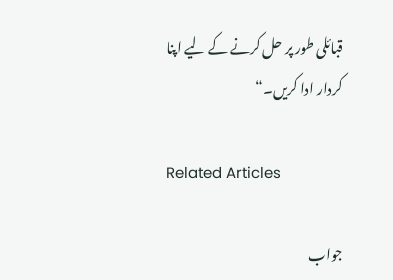قبائلی طور پر حل کرنے کے لیے اپنا کردار ادا کریں۔“

Related Articles

جواب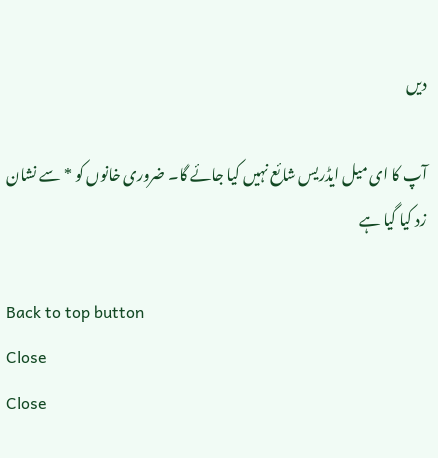دیں

آپ کا ای میل ایڈریس شائع نہیں کیا جائے گا۔ ضروری خانوں کو * سے نشان زد کیا گیا ہے

Back to top button
Close
Close